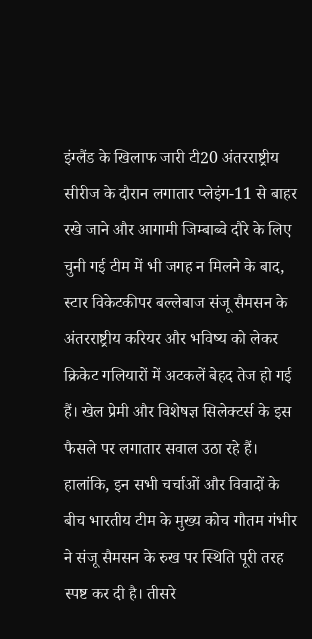इंग्लैंड के खिलाफ जारी टी20 अंतरराष्ट्रीय सीरीज के दौरान लगातार प्लेइंग-11 से बाहर रखे जाने और आगामी जिम्बाब्वे दौरे के लिए चुनी गई टीम में भी जगह न मिलने के बाद, स्टार विकेटकीपर बल्लेबाज संजू सैमसन के अंतरराष्ट्रीय करियर और भविष्य को लेकर क्रिकेट गलियारों में अटकलें बेहद तेज हो गई हैं। खेल प्रेमी और विशेषज्ञ सिलेक्टर्स के इस फैसले पर लगातार सवाल उठा रहे हैं। हालांकि, इन सभी चर्चाओं और विवादों के बीच भारतीय टीम के मुख्य कोच गौतम गंभीर ने संजू सैमसन के रुख पर स्थिति पूरी तरह स्पष्ट कर दी है। तीसरे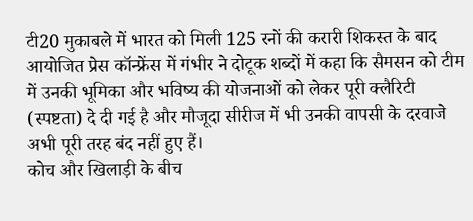टी20 मुकाबले में भारत को मिली 125 रनों की करारी शिकस्त के बाद आयोजित प्रेस कॉन्फ्रेंस में गंभीर ने दोटूक शब्दों में कहा कि सैमसन को टीम में उनकी भूमिका और भविष्य की योजनाओं को लेकर पूरी क्लैरिटी (स्पष्टता) दे दी गई है और मौजूदा सीरीज में भी उनकी वापसी के दरवाजे अभी पूरी तरह बंद नहीं हुए हैं।
कोच और खिलाड़ी के बीच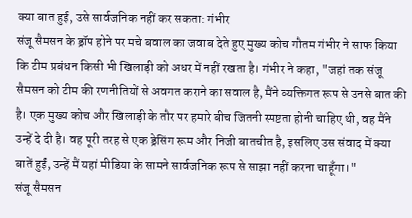क्या बात हुई, उसे सार्वजनिक नहीं कर सकता: गंभीर
संजू सैमसन के ड्रॉप होने पर मचे बवाल का जवाब देते हुए मुख्य कोच गौतम गंभीर ने साफ किया कि टीम प्रबंधन किसी भी खिलाड़ी को अधर में नहीं रखता है। गंभीर ने कहा, "जहां तक संजू सैमसन को टीम की रणनीतियों से अवगत कराने का सवाल है, मैंने व्यक्तिगत रूप से उनसे बात की है। एक मुख्य कोच और खिलाड़ी के तौर पर हमारे बीच जितनी स्पष्टता होनी चाहिए थी, वह मैंने उन्हें दे दी है। वह पूरी तरह से एक ड्रेसिंग रूम और निजी बातचीत है, इसलिए उस संवाद में क्या बातें हुईं, उन्हें मैं यहां मीडिया के सामने सार्वजनिक रूप से साझा नहीं करना चाहूँगा।"
संजू सैमसन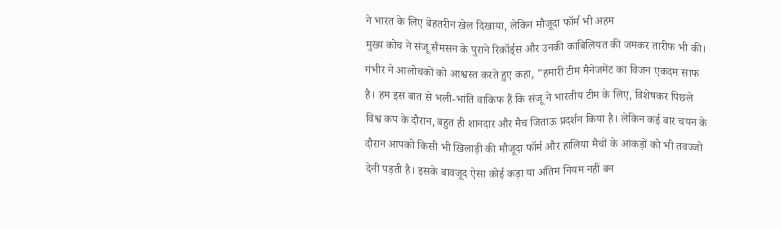ने भारत के लिए बेहतरीन खेल दिखाया, लेकिन मौजूदा फॉर्म भी अहम
मुख्य कोच ने संजू सैमसन के पुराने रिकॉर्ड्स और उनकी काबिलियत की जमकर तारीफ भी की। गंभीर ने आलोचकों को आश्वस्त करते हुए कहा, "हमारी टीम मैनेजमेंट का विजन एकदम साफ है। हम इस बात से भली-भांति वाकिफ हैं कि संजू ने भारतीय टीम के लिए, विशेषकर पिछले विश्व कप के दौरान, बहुत ही शानदार और मैच जिताऊ प्रदर्शन किया है। लेकिन कई बार चयन के दौरान आपको किसी भी खिलाड़ी की मौजूदा फॉर्म और हालिया मैचों के आंकड़ों को भी तवज्जो देनी पड़ती है। इसके बावजूद ऐसा कोई कड़ा या अंतिम नियम नहीं बन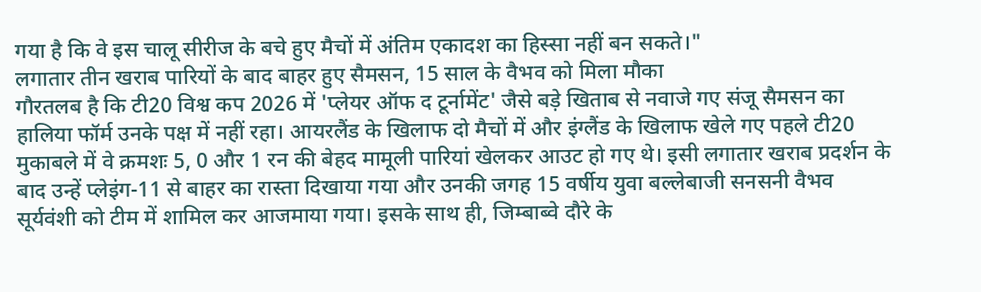गया है कि वे इस चालू सीरीज के बचे हुए मैचों में अंतिम एकादश का हिस्सा नहीं बन सकते।"
लगातार तीन खराब पारियों के बाद बाहर हुए सैमसन, 15 साल के वैभव को मिला मौका
गौरतलब है कि टी20 विश्व कप 2026 में 'प्लेयर ऑफ द टूर्नामेंट' जैसे बड़े खिताब से नवाजे गए संजू सैमसन का हालिया फॉर्म उनके पक्ष में नहीं रहा। आयरलैंड के खिलाफ दो मैचों में और इंग्लैंड के खिलाफ खेले गए पहले टी20 मुकाबले में वे क्रमशः 5, 0 और 1 रन की बेहद मामूली पारियां खेलकर आउट हो गए थे। इसी लगातार खराब प्रदर्शन के बाद उन्हें प्लेइंग-11 से बाहर का रास्ता दिखाया गया और उनकी जगह 15 वर्षीय युवा बल्लेबाजी सनसनी वैभव सूर्यवंशी को टीम में शामिल कर आजमाया गया। इसके साथ ही, जिम्बाब्वे दौरे के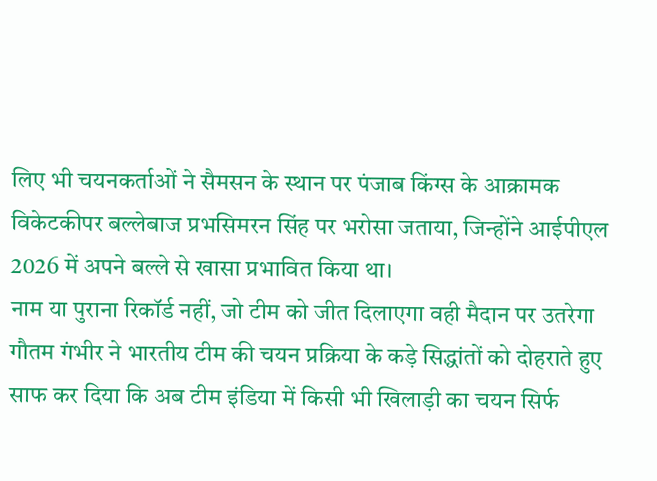लिए भी चयनकर्ताओं ने सैमसन के स्थान पर पंजाब किंग्स के आक्रामक विकेटकीपर बल्लेबाज प्रभसिमरन सिंह पर भरोसा जताया, जिन्होंने आईपीएल 2026 में अपने बल्ले से खासा प्रभावित किया था।
नाम या पुराना रिकॉर्ड नहीं, जो टीम को जीत दिलाएगा वही मैदान पर उतरेगा
गौतम गंभीर ने भारतीय टीम की चयन प्रक्रिया के कड़े सिद्धांतों को दोहराते हुए साफ कर दिया कि अब टीम इंडिया में किसी भी खिलाड़ी का चयन सिर्फ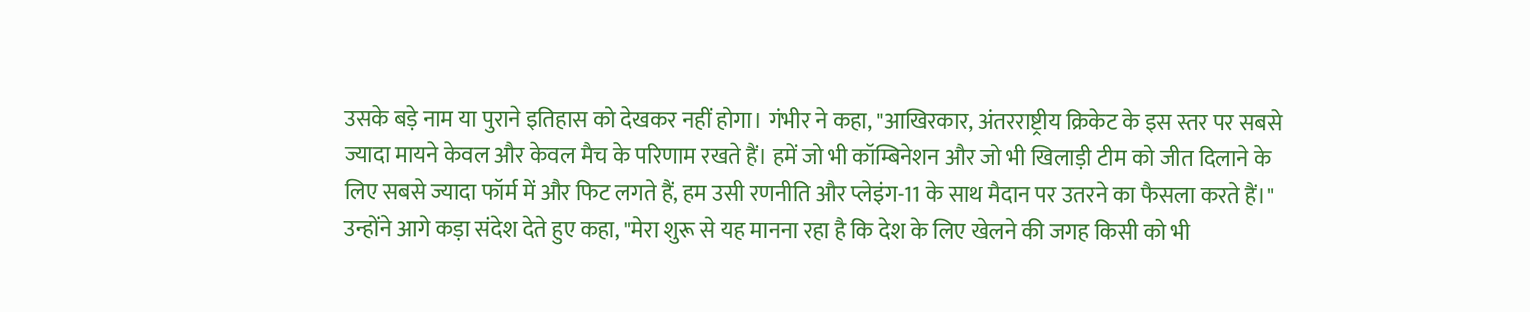उसके बड़े नाम या पुराने इतिहास को देखकर नहीं होगा। गंभीर ने कहा, "आखिरकार, अंतरराष्ट्रीय क्रिकेट के इस स्तर पर सबसे ज्यादा मायने केवल और केवल मैच के परिणाम रखते हैं। हमें जो भी कॉम्बिनेशन और जो भी खिलाड़ी टीम को जीत दिलाने के लिए सबसे ज्यादा फॉर्म में और फिट लगते हैं, हम उसी रणनीति और प्लेइंग-11 के साथ मैदान पर उतरने का फैसला करते हैं।"
उन्होंने आगे कड़ा संदेश देते हुए कहा, "मेरा शुरू से यह मानना रहा है कि देश के लिए खेलने की जगह किसी को भी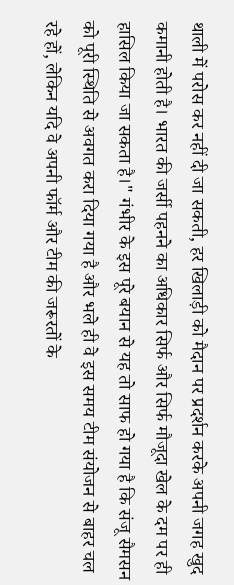थाली में परोस कर नहीं दी जा सकती, हर खिलाड़ी को मैदान पर प्रदर्शन करके अपनी जगह खुद कमानी होती है। भारत की जर्सी पहनने का अधिकार सिर्फ और सिर्फ मौजूदा खेल के दम पर ही हासिल किया जा सकता है।" गंभीर के इस पूरे बयान से यह तो साफ हो गया है कि संजू सैमसन को पूरी स्थिति से अवगत करा दिया गया है और भले ही वे इस समय टीम संयोजन से बाहर चल रहे हों, लेकिन यदि वे अपनी फॉर्म और टीम की जरूरतों के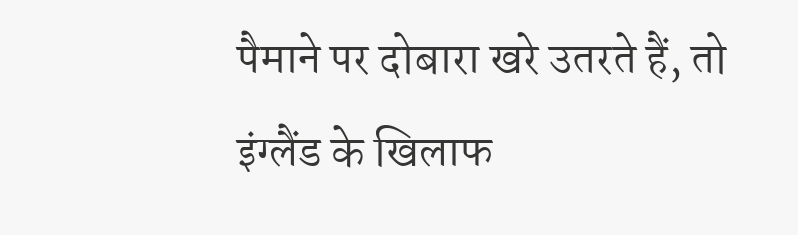पैमाने पर दोबारा खरे उतरते हैं, तो इंग्लैंड के खिलाफ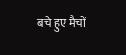बचे हुए मैचों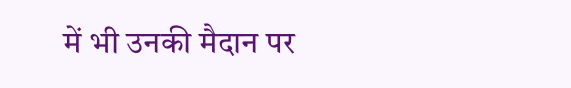में भी उनकी मैदान पर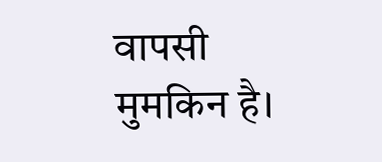वापसी मुमकिन है।